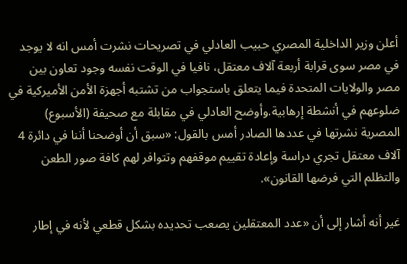أعلن وزير الداخلية المصري حبيب العادلي في تصريحات نشرت أمس انه لا يوجد في مصر سوى قرابة أربعة آلاف معتقل، نافيا في الوقت نفسه وجود تعاون بين مصر والولايات المتحدة فيما يتعلق باستجواب من تشتبه أجهزة الأمن الأميركية في ضلوعهم في أنشطة إرهابية.وأوضح العادلي في مقابلة مع صحيفة (الأسبوع) المصرية نشرتها في عددها الصادر أمس بالقول: «سبق أن أوضحنا أننا في دائرة 4 آلاف معتقل تجري دراسة وإعادة تقييم موقفهم وتتوافر لهم كافة صور الطعن والتظلم التي فرضها القانون».

غير أنه أشار إلى أن «عدد المعتقلين يصعب تحديده بشكل قطعي لأنه في إطار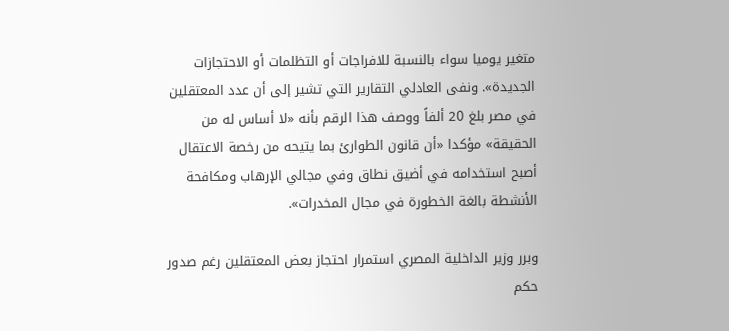متغير يوميا سواء بالنسبة للافراجات أو التظلمات أو الاحتجازات الجديدة». ونفى العادلي التقارير التي تشير إلى أن عدد المعتقلين في مصر بلغ 20 ألفاً ووصف هذا الرقم بأنه «لا أساس له من الحقيقة» مؤكدا «أن قانون الطوارئ بما يتيحه من رخصة الاعتقال أصبح استخدامه في أضيق نطاق وفي مجالي الإرهاب ومكافحة الأنشطة بالغة الخطورة في مجال المخدرات».

وبرر وزير الداخلية المصري استمرار احتجاز بعض المعتقلين رغم صدور حكم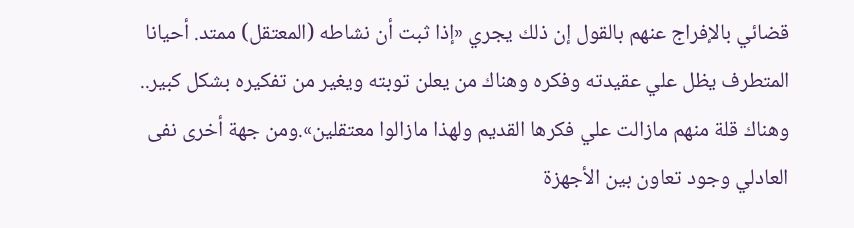قضائي بالإفراج عنهم بالقول إن ذلك يجري «إذا ثبت أن نشاطه (المعتقل) ممتد. أحيانا المتطرف يظل علي عقيدته وفكره وهناك من يعلن توبته ويغير من تفكيره بشكل كبير.. وهناك قلة منهم مازالت علي فكرها القديم ولهذا مازالوا معتقلين».ومن جهة أخرى نفى العادلي وجود تعاون بين الأجهزة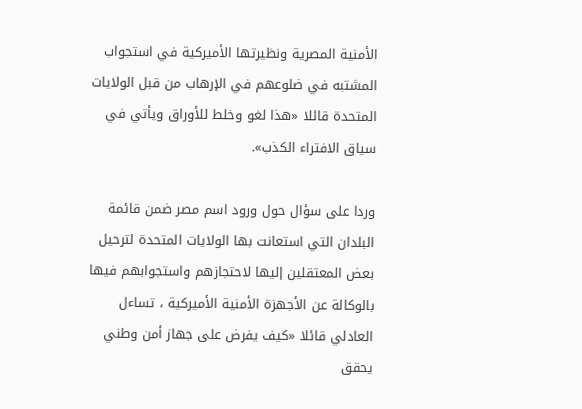الأمنية المصرية ونظيرتها الأميركية في استجواب المشتبه في ضلوعهم في الإرهاب من قبل الولايات المتحدة قائلا «هذا لغو وخلط للأوراق ويأتي في سياق الافتراء الكذب».

وردا على سؤال حول ورود اسم مصر ضمن قائمة البلدان التي استعانت بها الولايات المتحدة لترحيل بعض المعتقلين إليها لاحتجازهم واستجوابهم فيها بالوكالة عن الأجهزة الأمنية الأميركية ، تساءل العادلي قائلا «كيف يفرض على جهاز أمن وطني يحقق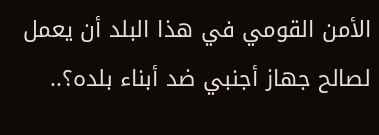الأمن القومي في هذا البلد أن يعمل لصالح جهاز أجنبي ضد أبناء بلده؟..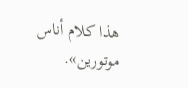هذا كلام أناس موتورين».